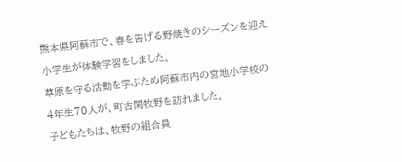熊本県阿蘇市で、春を告げる野焼きのシーズンを迎え小学生が体験学習をしました。
草原を守る活動を学ぶため阿蘇市内の宮地小学校の4年生70人が、町古閑牧野を訪れました。
子どもたちは、牧野の組合員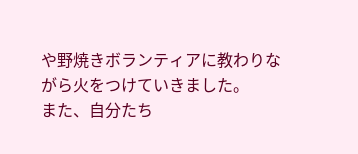や野焼きボランティアに教わりながら火をつけていきました。
また、自分たち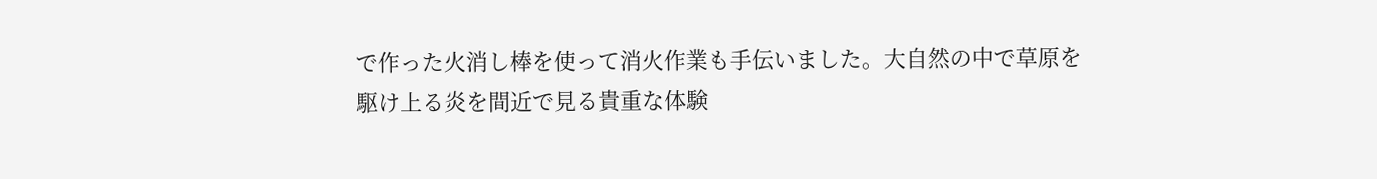で作った火消し棒を使って消火作業も手伝いました。大自然の中で草原を駆け上る炎を間近で見る貴重な体験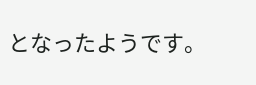となったようです。